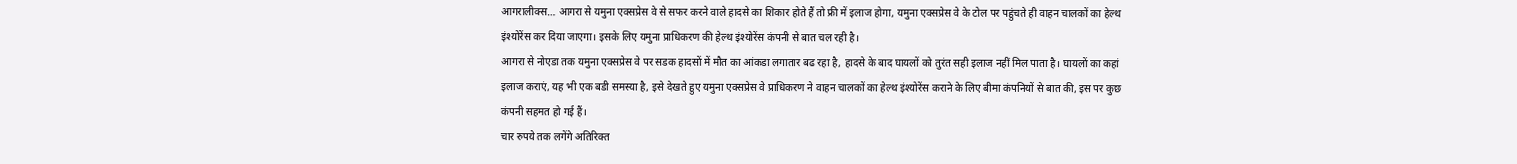आगरालीक्स… आगरा से यमुना एक्सप्रेस वे से सफर करने वाले हादसे का शिकार होते हैं तो फ्री में इलाज होगा, यमुना एक्सप्रेस वे के टोल पर पहुंचते ही वाहन चालकों का हेल्थ इंश्योरेंस कर दिया जाएगा। इसके लिए यमुना प्राधिकरण की हेल्थ इंश्योरेंस कंपनी से बात चल रही है।
आगरा से नोएडा तक यमुना एक्सप्रेस वे पर सडक हादसों में मौत का आंकडा लगातार बढ रहा है, हादसे के बाद घायलों को तुरंत सही इलाज नहीं मिल पाता है। घायलों का कहां इलाज कराएं, यह भी एक बडी समस्या है, इसे देखते हुए यमुना एक्सप्रेस वे प्राधिकरण ने वाहन चालकों का हेल्थ इंश्योरेंस कराने के लिए बीमा कंपनियों से बात की, इस पर कुछ कंपनी सहमत हो गई हैं।
चार रुपये तक लगेंगे अतिरिक्त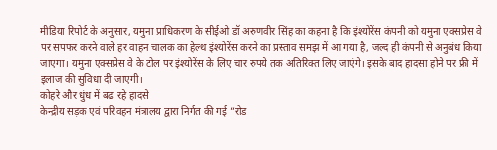मीडिया रिपोर्ट के अनुसार, यमुना प्राधिकरण के सीईओ डॉ अरुणवीर सिंह का कहना है कि इंश्योरेंस कंपनी को यमुना एक्सप्रेस वे पर सपफर करने वाले हर वाहन चालक का हेल्थ इंश्योरेंस करने का प्रस्ताव समझ में आ गया है, जल्द ही कंपनी से अनुबंध किया जाएगा। यमुना एक्सप्रेस वे के टोल पर इंश्योरेंस के लिए चार रुपये तक अतिरिक्त लिए जाएंगे। इसके बाद हादसा होने पर फ्री में इलाज की सुविधा दी जाएगी।
कोहरे और धुंध में बढ रहे हादसे
केन्द्रीय सड़क एवं परिवहन मंत्रालय द्वारा निर्गत की गई ”रोड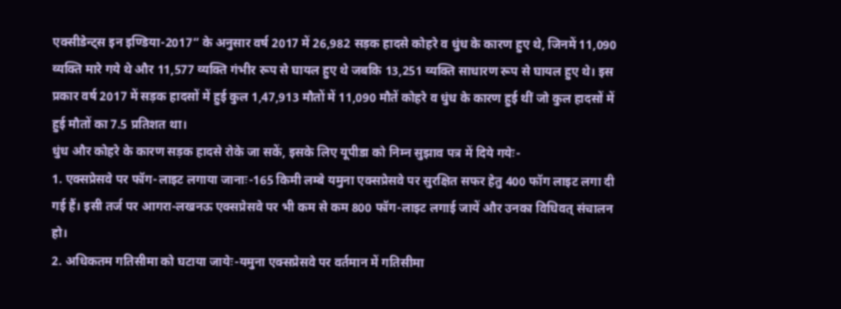एक्सीडेन्ट्स इन इण्डिया-2017“ के अनुसार वर्ष 2017 में 26,982 सड़क हादसे कोहरे व धुंध के कारण हुए थे, जिनमें 11,090 व्यक्ति मारे गये थे और 11,577 व्यक्ति गंभीर रूप से घायल हुए थे जबकि 13,251 व्यक्ति साधारण रूप से घायल हुए थे। इस प्रकार वर्ष 2017 में सड़क हादसों में हुई कुल 1,47,913 मौतों में 11,090 मौतें कोहरे व धुंध के कारण हुई थीं जो कुल हादसों में हुई मौतों का 7.5 प्रतिशत था।
धुंध और कोहरे के कारण सड़क हादसे रोके जा सकें, इसके लिए यूपीडा को निम्न सुझाव पत्र में दिये गयेः-
1. एक्सप्रेसवे पर फॉग-लाइट लगाया जानाः-165 किमी लम्बे यमुना एक्सप्रेसवे पर सुरक्षित सफर हेतु 400 फॉग लाइट लगा दी गई हैं। इसी तर्ज पर आगरा-लखनऊ एक्सप्रेसवे पर भी कम से कम 800 फॉग-लाइट लगाई जायें और उनका विधिवत् संचालन हो।
2. अधिकतम गतिसीमा को घटाया जायेः-यमुना एक्सप्रेसवे पर वर्तमान में गतिसीमा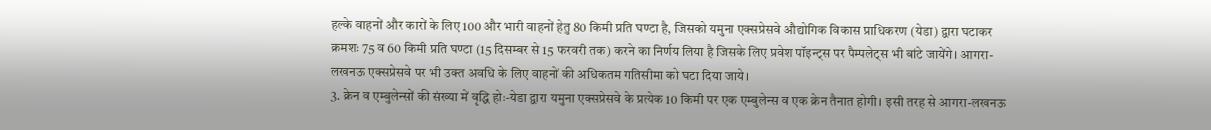हल्के वाहनों और कारों के लिए 100 और भारी वाहनों हेतु 80 किमी प्रति घण्टा है, जिसको यमुना एक्सप्रेसवे औद्योगिक विकास प्राधिकरण (येडा) द्वारा घटाकर क्रमशः 75 व 60 किमी प्रति घण्टा (15 दिसम्बर से 15 फरवरी तक) करने का निर्णय लिया है जिसके लिए प्रवेश पॉइन्ट्स पर पैम्पलेट्स भी बांटे जायेंगे। आगरा-लखनऊ एक्सप्रेसवे पर भी उक्त अवधि के लिए वाहनों की अधिकतम गतिसीमा को घटा दिया जाये।
3. क्रेन व एम्बुलेन्सों की संख्या में वृद्धि होः-येडा द्वारा यमुना एक्सप्रेसवे के प्रत्येक 10 किमी पर एक एम्बुलेन्स व एक क्रेन तैनात होगी। इसी तरह से आगरा-लखनऊ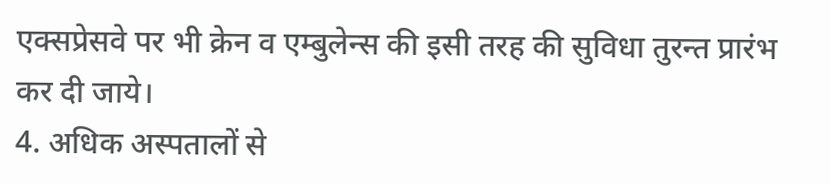एक्सप्रेसवे पर भी क्रेन व एम्बुलेन्स की इसी तरह की सुविधा तुरन्त प्रारंभ कर दी जाये।
4. अधिक अस्पतालों से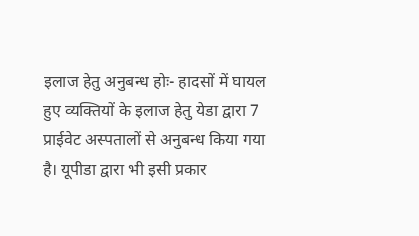इलाज हेतु अनुबन्ध होः- हादसों में घायल हुए व्यक्तियों के इलाज हेतु येडा द्वारा 7 प्राईवेट अस्पतालों से अनुबन्ध किया गया है। यूपीडा द्वारा भी इसी प्रकार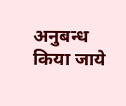अनुबन्ध किया जाये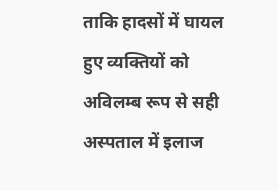ताकि हादसों में घायल हुए व्यक्तियों को अविलम्ब रूप से सही अस्पताल में इलाज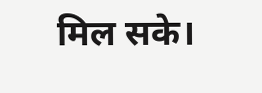मिल सके।